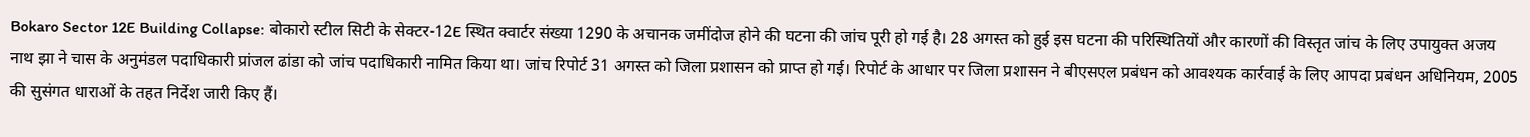Bokaro Sector 12E Building Collapse: बोकारो स्टील सिटी के सेक्टर-12E स्थित क्वार्टर संख्या 1290 के अचानक जमींदोज होने की घटना की जांच पूरी हो गई है। 28 अगस्त को हुई इस घटना की परिस्थितियों और कारणों की विस्तृत जांच के लिए उपायुक्त अजय नाथ झा ने चास के अनुमंडल पदाधिकारी प्रांजल ढांडा को जांच पदाधिकारी नामित किया था। जांच रिपोर्ट 31 अगस्त को जिला प्रशासन को प्राप्त हो गई। रिपोर्ट के आधार पर जिला प्रशासन ने बीएसएल प्रबंधन को आवश्यक कार्रवाई के लिए आपदा प्रबंधन अधिनियम, 2005 की सुसंगत धाराओं के तहत निर्देश जारी किए हैं।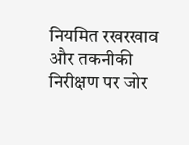नियमित रखरखाव और तकनीकी निरीक्षण पर जोर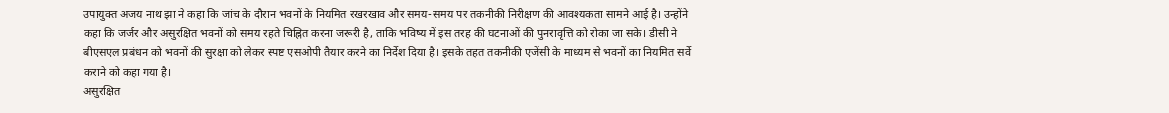उपायुक्त अजय नाथ झा ने कहा कि जांच के दौरान भवनों के नियमित रखरखाव और समय-समय पर तकनीकी निरीक्षण की आवश्यकता सामने आई है। उन्होंने कहा कि जर्जर और असुरक्षित भवनों को समय रहते चिह्नित करना जरूरी है, ताकि भविष्य में इस तरह की घटनाओं की पुनरावृत्ति को रोका जा सके। डीसी ने बीएसएल प्रबंधन को भवनों की सुरक्षा को लेकर स्पष्ट एसओपी तैयार करने का निर्देश दिया है। इसके तहत तकनीकी एजेंसी के माध्यम से भवनों का नियमित सर्वे कराने को कहा गया है।
असुरक्षित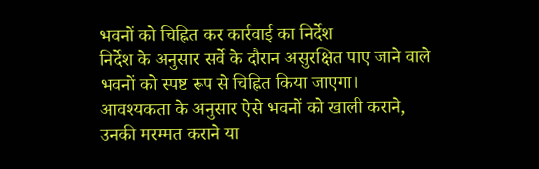भवनों को चिह्नित कर कार्रवाई का निर्देश
निर्देश के अनुसार सर्वे के दौरान असुरक्षित पाए जाने वाले भवनों को स्पष्ट रूप से चिह्नित किया जाएगा। आवश्यकता के अनुसार ऐसे भवनों को खाली कराने, उनकी मरम्मत कराने या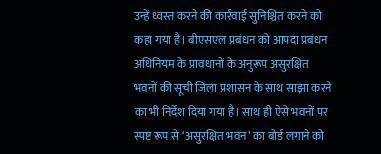उन्हें ध्वस्त करने की कार्रवाई सुनिश्चित करने को कहा गया है। बीएसएल प्रबंधन को आपदा प्रबंधन अधिनियम के प्रावधानों के अनुरूप असुरक्षित भवनों की सूची जिला प्रशासन के साथ साझा करने का भी निर्देश दिया गया है। साथ ही ऐसे भवनों पर स्पष्ट रूप से ‘असुरक्षित भवन’ का बोर्ड लगाने को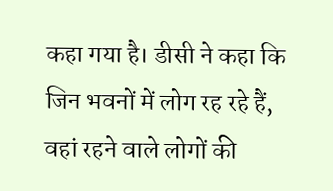कहा गया है। डीसी ने कहा कि जिन भवनों में लोग रह रहे हैं, वहां रहने वाले लोगों की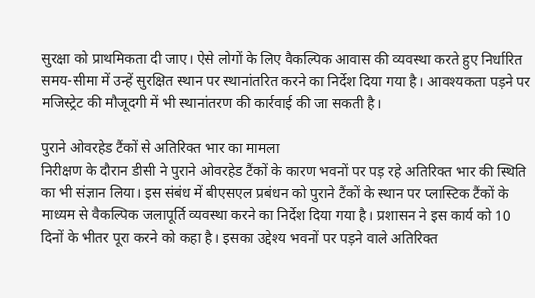सुरक्षा को प्राथमिकता दी जाए। ऐसे लोगों के लिए वैकल्पिक आवास की व्यवस्था करते हुए निर्धारित समय-सीमा में उन्हें सुरक्षित स्थान पर स्थानांतरित करने का निर्देश दिया गया है। आवश्यकता पड़ने पर मजिस्ट्रेट की मौजूदगी में भी स्थानांतरण की कार्रवाई की जा सकती है।

पुराने ओवरहेड टैंकों से अतिरिक्त भार का मामला
निरीक्षण के दौरान डीसी ने पुराने ओवरहेड टैंकों के कारण भवनों पर पड़ रहे अतिरिक्त भार की स्थिति का भी संज्ञान लिया। इस संबंध में बीएसएल प्रबंधन को पुराने टैंकों के स्थान पर प्लास्टिक टैंकों के माध्यम से वैकल्पिक जलापूर्ति व्यवस्था करने का निर्देश दिया गया है। प्रशासन ने इस कार्य को 10 दिनों के भीतर पूरा करने को कहा है। इसका उद्देश्य भवनों पर पड़ने वाले अतिरिक्त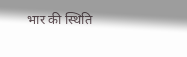भार की स्थिति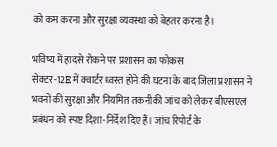को कम करना और सुरक्षा व्यवस्था को बेहतर करना है।

भविष्य में हादसे रोकने पर प्रशासन का फोकस
सेक्टर-12E में क्वार्टर ध्वस्त होने की घटना के बाद जिला प्रशासन ने भवनों की सुरक्षा और नियमित तकनीकी जांच को लेकर बीएसएल प्रबंधन को स्पष्ट दिशा-निर्देश दिए हैं। जांच रिपोर्ट के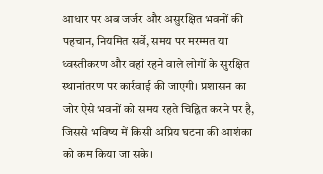आधार पर अब जर्जर और असुरक्षित भवनों की पहचान, नियमित सर्वे, समय पर मरम्मत या ध्वस्तीकरण और वहां रहने वाले लोगों के सुरक्षित स्थानांतरण पर कार्रवाई की जाएगी। प्रशासन का जोर ऐसे भवनों को समय रहते चिह्नित करने पर है, जिससे भविष्य में किसी अप्रिय घटना की आशंका को कम किया जा सके।